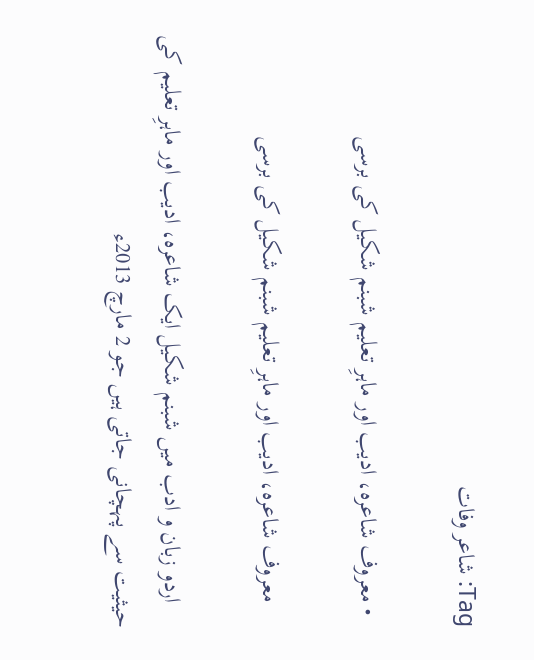Tag: شاعر وفات

  • معروف شاعرہ، ادیب اور ماہرِ تعلیم شبنم شکیل کی برسی

    معروف شاعرہ، ادیب اور ماہرِ تعلیم شبنم شکیل کی برسی

    اردو زبان و ادب میں شبنم شکیل ایک شاعرہ، ادیب اور ماہرِ تعلیم کی حیثیت سے پہچانی جاتی ہیں جو 2 مارچ 2013ء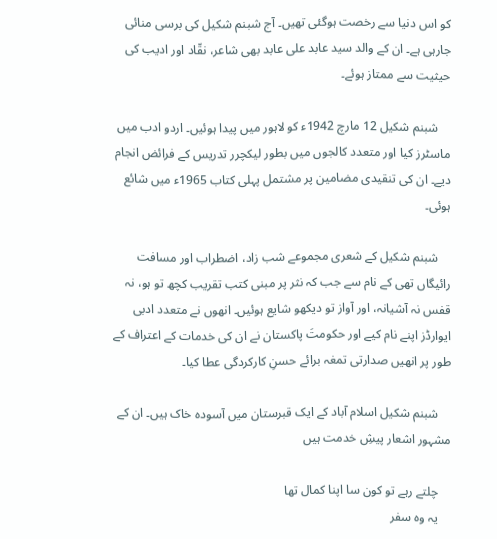کو اس دنیا سے رخصت ہوگئی تھیں۔ آج شبنم شکیل کی برسی منائی جارہی ہے۔ ان کے والد سید عابد علی عابد بھی شاعر، نقّاد اور ادیب کی حیثیت سے ممتاز ہوئے۔

    شبنم شکیل 12 مارچ 1942ء کو لاہور میں پیدا ہوئیں۔ اردو ادب میں ماسٹرز کیا اور متعدد کالجوں میں بطور لیکچرر تدریس کے فرائض انجام دیے۔ ان کی تنقیدی مضامین پر مشتمل پہلی کتاب 1965ء میں شائع ہوئی۔

    شبنم شکیل کے شعری مجموعے شب زاد، اضطراب اور مسافت رائیگاں تھی کے نام سے جب کہ نثر پر مبنی کتب تقریب کچھ تو ہو، نہ قفس نہ آشیانہ، اور آواز تو دیکھو شایع ہوئیں۔ انھوں نے متعدد ادبی ایوارڈز اپنے نام کیے اور حکومتَ پاکستان نے ان کی خدمات کے اعتراف کے طور پر انھیں صدارتی تمغہ برائے حسنِ کارکردگی عطا کیا۔

    شبنم شکیل اسلام آباد کے ایک قبرستان میں آسودہ خاک ہیں۔ ان کے مشہور اشعار پیشِ خدمت ہیں

    چلتے رہے تو کون سا اپنا کمال تھا
    یہ وہ سفر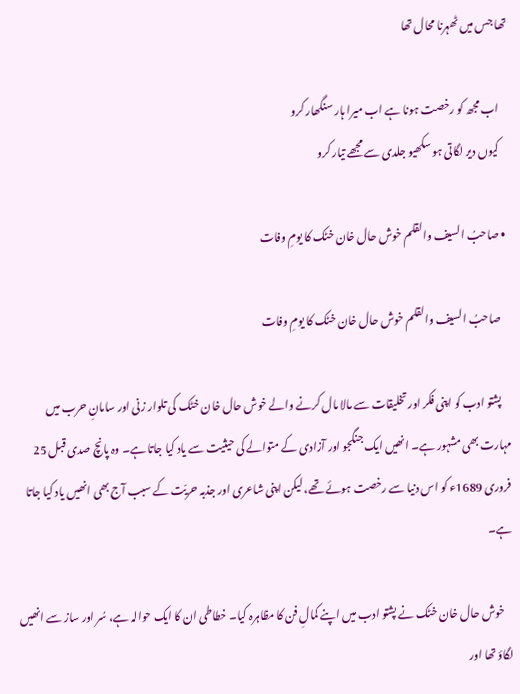تھا جس میں ٹھہرنا محال تھا

    اب مجھ کو رخصت ہونا ہے اب میرا ہار سنگھار کرو
    کیوں دیر لگاتی ہو سکھیو جلدی سے مجھے تیار کرو

  • صاحبُ السیف والقلم خوش حال خان خٹک کا یومِ وفات

    صاحبُ السیف والقلم خوش حال خان خٹک کا یومِ وفات

    پشتو ادب کو اپنی فکر اور تخلیقات سے مالا مال کرنے والے خوش حال خان خٹک کی تلوار زنی اور سامانِ حرب میں مہارت بھی مشہور ہے۔ انھیں ایک جنگجو اور آزادی کے متوالے کی حیثیت سے یاد کیا جاتا ہے۔ وہ پانچ صدی قبل 25 فروری 1689ء کو اس دنیا سے رخصت ہوئے تھے، لیکن اپنی شاعری اور جذبہ حریّت کے سبب آج بھی انھیں یاد کیا جاتا ہے۔

    خوش حال خان خٹک نے پشتو ادب میں اپنے کمالِ فن کا مظاہرہ کیا۔ خطاطی ان کا ایک حوالہ ہے، سُر اور ساز سے انھیں لگاؤ تھا اور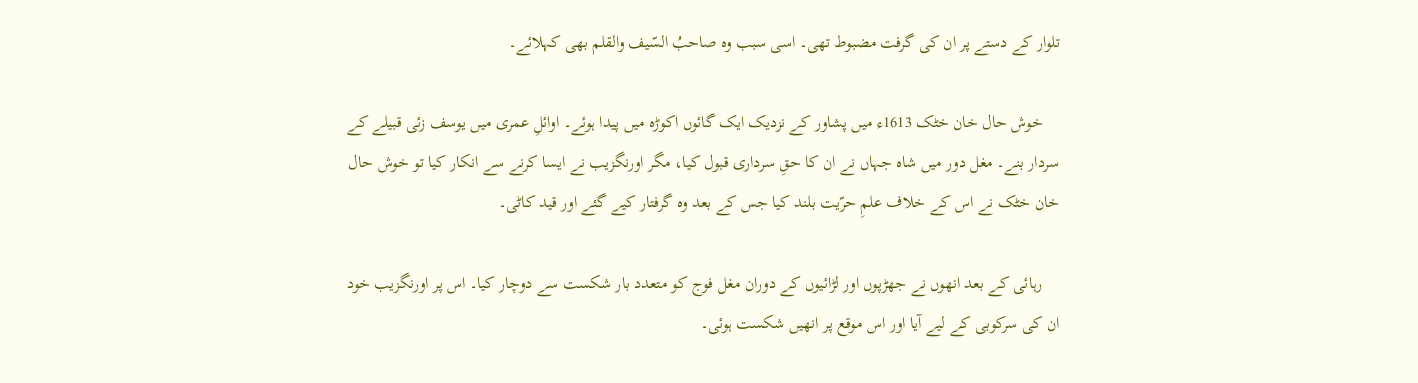تلوار کے دستے پر ان کی گرفت مضبوط تھی۔ اسی سبب وہ صاحبُ السّیف والقلم بھی کہلائے۔

    خوش حال خان خٹک 1613ء میں پشاور کے نزدیک ایک گائوں اکوڑہ میں پیدا ہوئے۔ اوائلِ عمری میں یوسف زئی قبیلے کے سردار بنے۔ مغل دور میں شاہ جہاں نے ان کا حقِ سرداری قبول کیا، مگر اورنگزیب نے ایسا کرنے سے انکار کیا تو خوش حال خان خٹک نے اس کے خلاف علمِ حرّیت بلند کیا جس کے بعد وہ گرفتار کیے گئے اور قید کاٹی۔

    رہائی کے بعد انھوں نے جھڑپوں اور لڑائیوں کے دوران مغل فوج کو متعدد بار شکست سے دوچار کیا۔ اس پر اورنگزیب خود ان کی سرکوبی کے لیے آیا اور اس موقع پر انھیں شکست ہوئی۔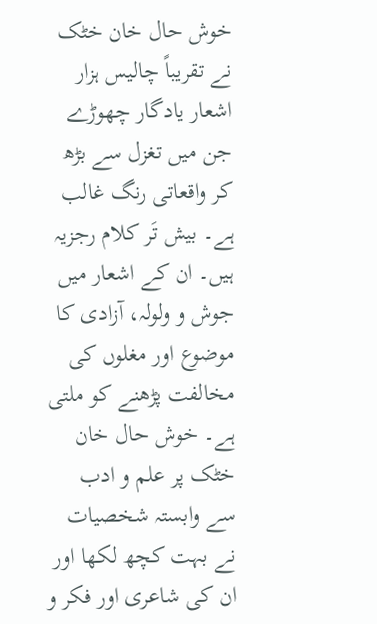خوش حال خان خٹک نے تقریباً چالیس ہزار اشعار یادگار چھوڑے جن میں تغزل سے بڑھ کر واقعاتی رنگ غالب ہے۔ بیش تَر کلام رجزیہ ہیں۔ ان کے اشعار میں جوش و ولولہ، آزادی کا موضوع اور مغلوں کی مخالفت پڑھنے کو ملتی ہے۔ خوش حال خان خٹک پر علم و ادب سے وابستہ شخصیات نے بہت کچھ لکھا اور ان کی شاعری اور فکر و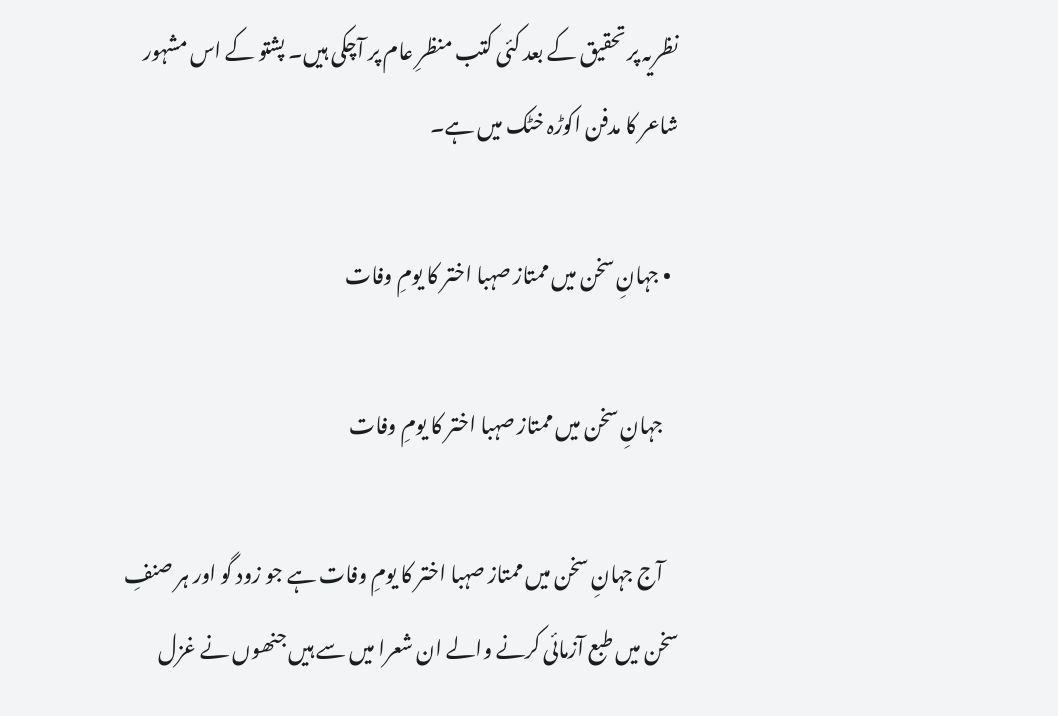نظریہ پر تحقیق کے بعد کئی کتب منظرِ عام پر آچکی ہیں۔ پشتو کے اس مشہور شاعر کا مدفن اکوڑہ خٹک میں ہے۔

  • جہانِ سخن میں‌ ممتاز صہبا اختر کا یومِ وفات

    جہانِ سخن میں‌ ممتاز صہبا اختر کا یومِ وفات

    آج جہانِ سخن میں ممتاز صہبا اختر کا یومِ وفات ہے جو زود گو اور ہر صنفِ سخن میں‌ طبع آزمائی کرنے والے ان شعرا میں‌ سے ہیں‌ جنھوں‌ نے غزل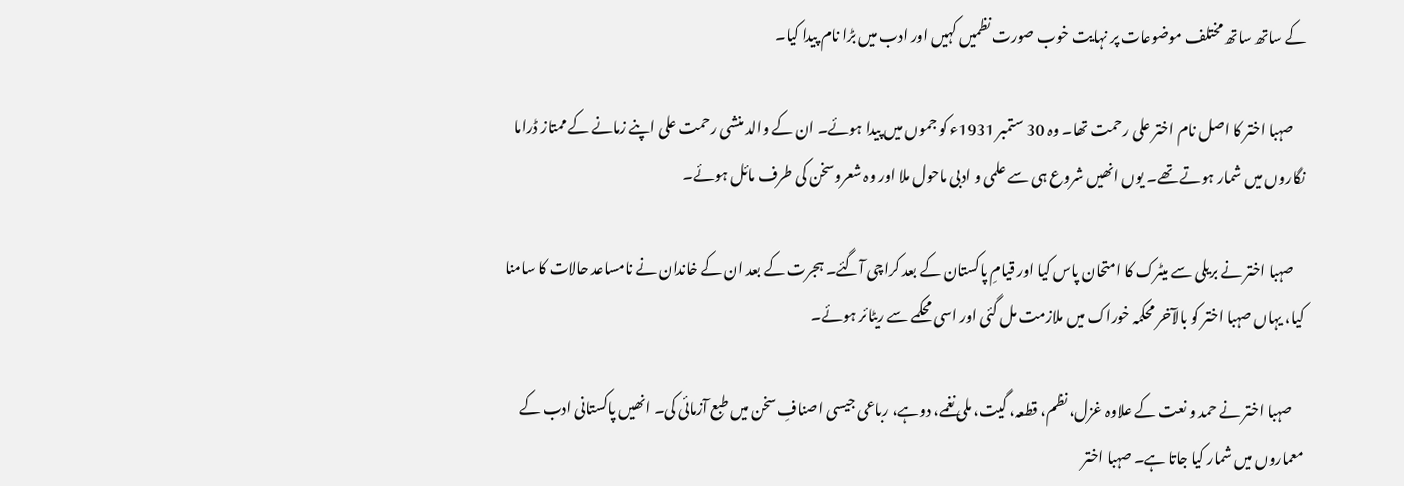کے ساتھ ساتھ مختلف موضوعات پر نہایت خوب صورت نظمیں کہیں اور ادب میں بڑا نام پیدا کیا۔

    صہبا اختر کا اصل نام اختر علی رحمت تھا۔ وہ 30 ستمبر 1931ء کو جموں میں پیدا ہوئے۔ ان کے والد منشی رحمت علی اپنے زمانے کے ممتاز ڈراما نگاروں میں شمار ہوتے تھے۔ یوں انھیں‌ شروع ہی سے علمی و ادبی ماحول ملا اور وہ شعروسخن کی طرف مائل ہوئے۔

    صہبا اختر نے بریلی سے میٹرک کا امتحان پاس کیا اور قیامِ پاکستان کے بعد کراچی آگئے۔ ہجرت کے بعد ان کے خاندان نے نامساعد حالات کا سامنا کیا، یہاں‌ صہبا اختر کو بالآخر محکمہ خوراک میں ملازمت مل گئی اور اسی محکمے سے ریٹائر ہوئے۔

    صہبا اختر نے حمد و نعت کے علاوہ غزل، نظم، قطعہ، گیت، ملی نغمے، دوہے، رباعی جیسی اصنافِ سخن میں طبع آزمائی کی۔ انھیں پاکستانی ادب کے معماروں‌ میں‌ شمار کیا جاتا ہے۔ صہبا اختر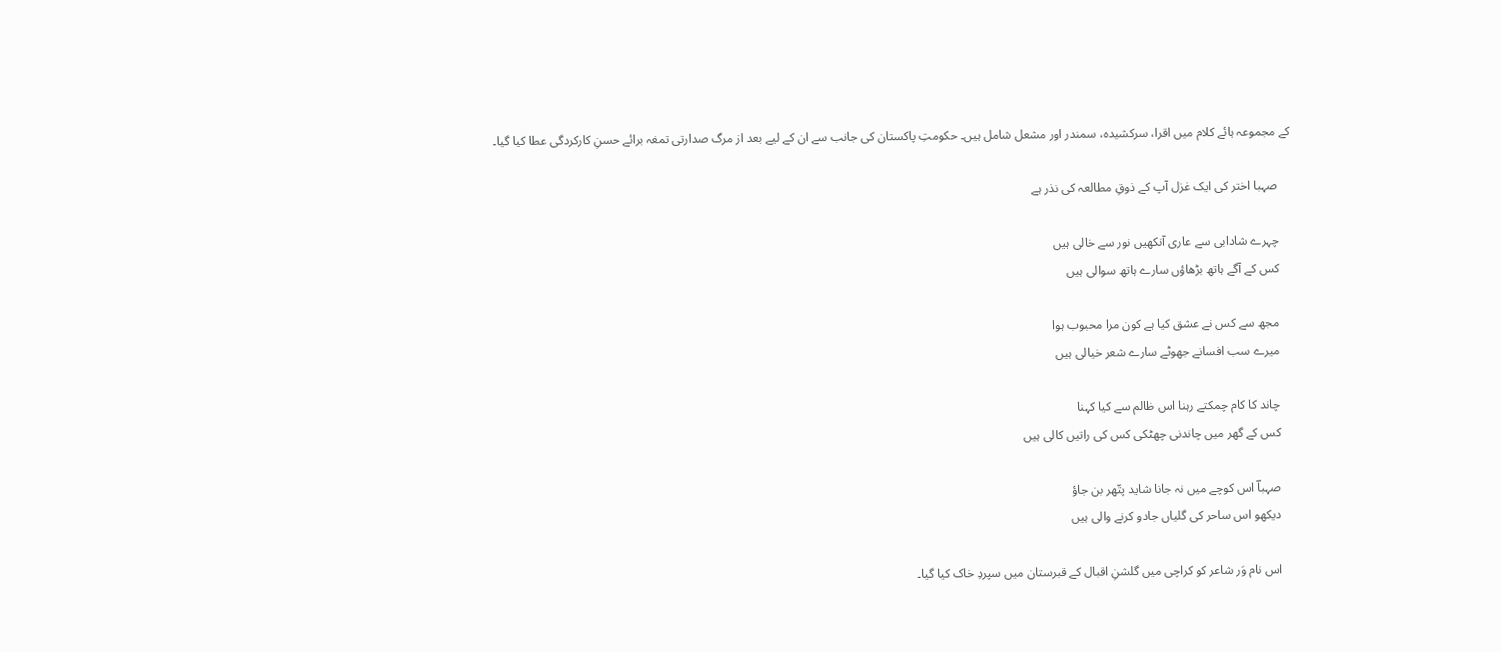کے مجموعہ ہائے کلام میں اقرا، سرکشیدہ، سمندر اور مشعل شامل ہیں۔ حکومتِ پاکستان کی جانب سے ان کے لیے بعد از مرگ صدارتی تمغہ برائے حسنِ کارکردگی عطا کیا گیا۔

    صہبا اختر کی ایک غزل آپ کے ذوقِ مطالعہ کی نذر ہے

    چہرے شادابی سے عاری آنکھیں نور سے خالی ہیں
    کس کے آگے ہاتھ بڑھاؤں سارے ہاتھ سوالی ہیں

    مجھ سے کس نے عشق کیا ہے کون مرا محبوب ہوا
    میرے سب افسانے جھوٹے سارے شعر خیالی ہیں

    چاند کا کام چمکتے رہنا اس ظالم سے کیا کہنا
    کس کے گھر میں چاندنی چھٹکی کس کی راتیں کالی ہیں

    صہباؔ اس کوچے میں نہ جانا شاید پتّھر بن جاؤ
    دیکھو اس ساحر کی گلیاں جادو کرنے والی ہیں

    اس نام وَر شاعر کو کراچی میں گلشنِ اقبال کے قبرستان میں سپردِ خاک کیا گیا۔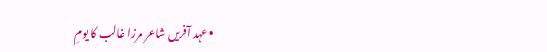• عہد آفریں شاعر مرزا غالب کا یومِ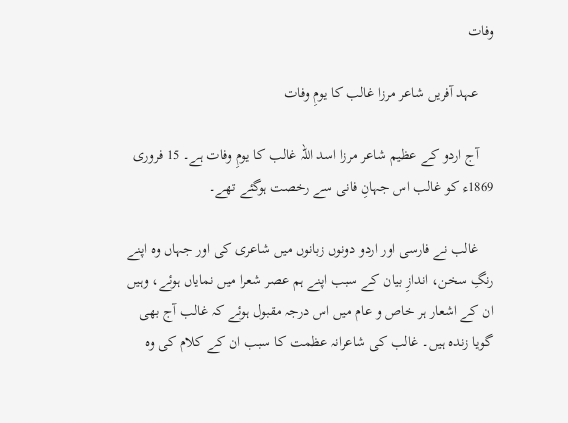وفات

    عہد آفریں شاعر مرزا غالب کا یومِ وفات

    آج اردو کے عظیم شاعر مرزا اسد اللہ غالب کا یومِ وفات ہے۔ 15 فروری 1869ء کو غالب اس جہانِ فانی سے رخصت ہوگئے تھے۔

    غالب نے فارسی اور اردو دونوں زبانوں میں‌ شاعری کی اور جہاں وہ اپنے رنگِ سخن، اندازِ بیان کے سبب اپنے ہم عصر شعرا میں‌ نمایاں‌ ہوئے، وہیں ان کے اشعار ہر خاص و عام میں اس درجہ مقبول ہوئے کہ غالب آج بھی گویا زندہ ہیں۔ غالب کی شاعرانہ عظمت کا سبب ان کے کلام کی وہ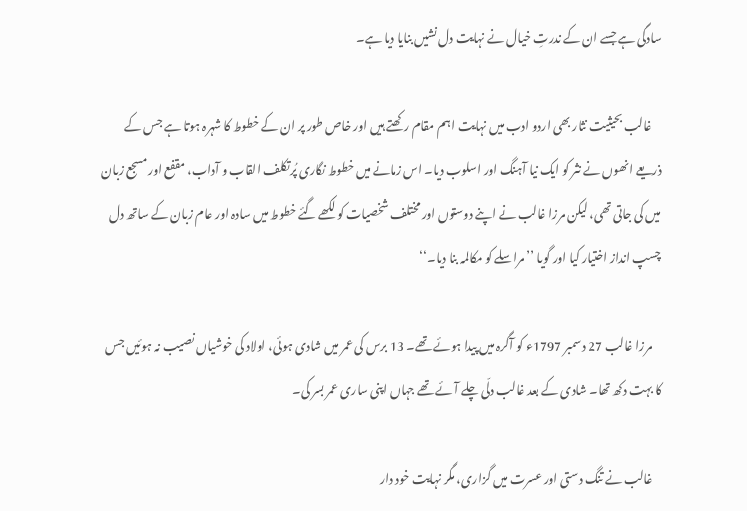سادگی ہے جسے ان کے ندرتِ خیال نے نہایت دل نشیں بنایا دیا ہے۔

    غالب بحیثیت نثار بھی اردو ادب میں نہایت اہم مقام رکھتے ہیں اور خاص طور پر ان کے خطوط کا شہرہ ہوتا ہے جس کے ذریعے انھوں نے نثر کو ایک نیا آہنگ اور اسلوب دیا۔ اس زمانے میں خطوط نگاری پُرتکلف القاب و آداب، مقفع اور مسجع زبان میں کی جاتی تھی، لیکن مرزا غالب نے اپنے دوستوں اور مختلف شخصیات کو لکھے گئے خطوط میں سادہ اور عام زبان کے ساتھ دل چسپ انداز اختیار کیا اور گویا ’’مراسلے کو مکالمہ بنا دیا۔‘‘

    مرزا غالب 27 دسمبر 1797ء کو آگرہ میں پیدا ہوئے تھے۔ 13 برس کی عمر میں شادی ہوئی، اولاد کی خوشیاں نصیب نہ ہوئیں جس کا بہت دکھ تھا۔ شادی کے بعد غالب دلّی چلے آئے تھے جہاں اپنی ساری عمر بسر کی۔

    غالب نے تنگ دستی اور عسرت میں گزاری، مگر نہایت خود دار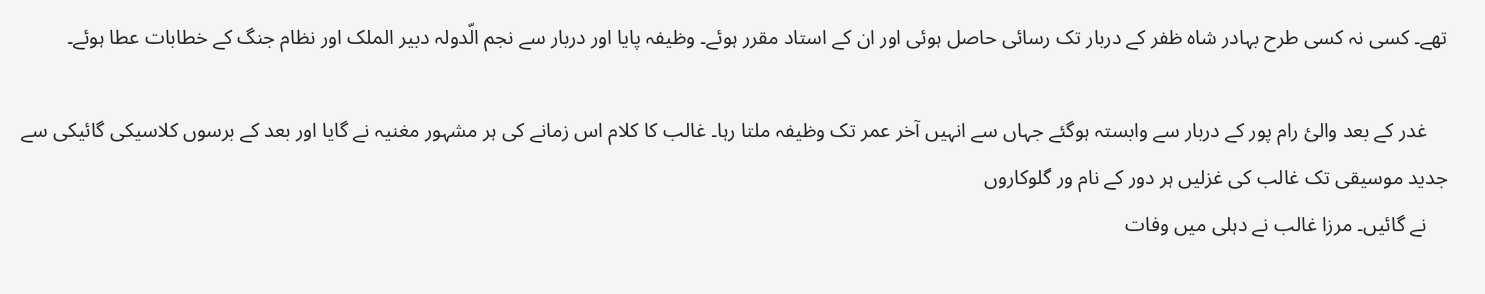تھے۔ کسی نہ کسی طرح بہادر شاہ ظفر کے دربار تک رسائی حاصل ہوئی اور ان کے استاد مقرر ہوئے۔ وظیفہ پایا اور دربار سے نجم الّدولہ دبیر الملک اور نظام جنگ کے خطابات عطا ہوئے۔

    غدر کے بعد والیٔ رام پور کے دربار سے وابستہ ہوگئے جہاں سے انہیں آخر عمر تک وظیفہ ملتا رہا۔ غالب کا کلام اس زمانے کی ہر مشہور مغنیہ نے گایا اور بعد کے برسوں‌ کلاسیکی گائیکی سے جدید موسیقی تک غالب کی غزلیں ہر دور کے نام ور گلوکاروں
    نے گائیں۔ مرزا غالب نے دہلی میں وفات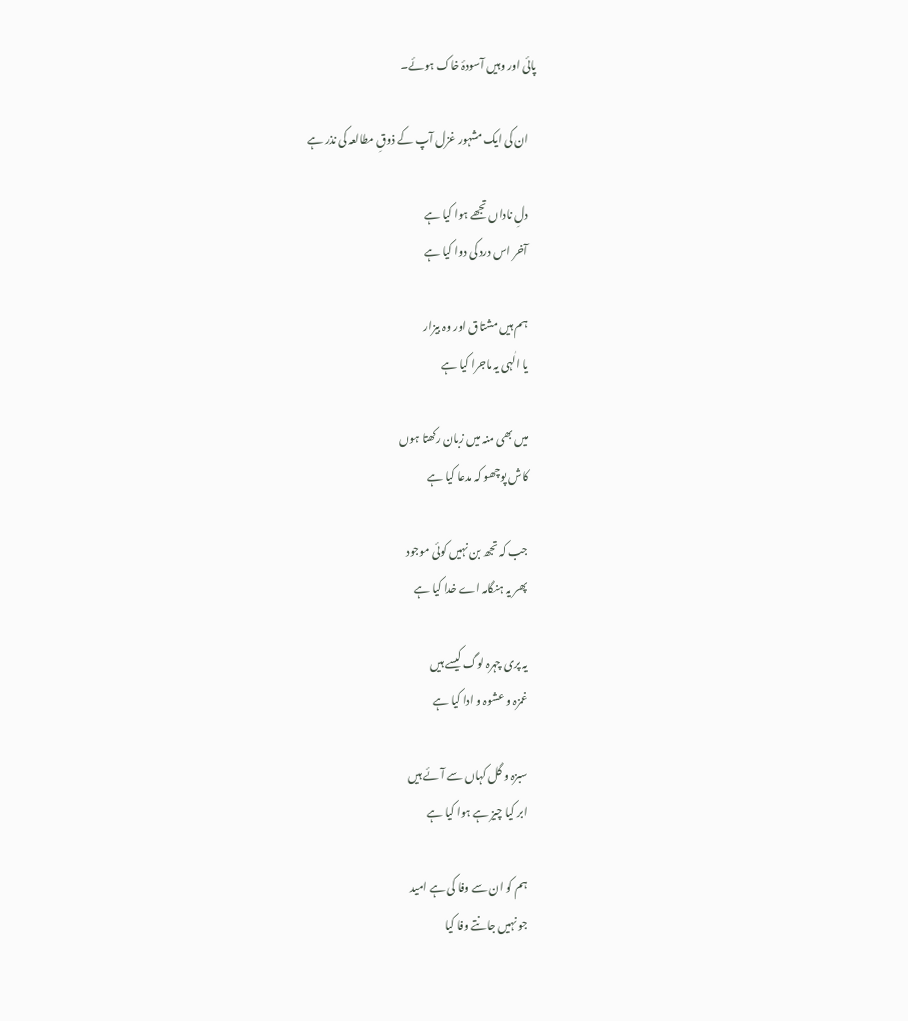پائی اور وہیں آسودۂ خاک ہوئے۔

    ان کی ایک مشہور غزل آپ کے ذوقِ مطالعہ کی نذر ہے

    دلِ ناداں تجھے ہوا کیا ہے
    آخر اس درد کی دوا کیا ہے

    ہم ہیں مشتاق اور وہ بیزار
    یا الٰہی یہ ماجرا کیا ہے

    میں بھی منہ میں زبان رکھتا ہوں
    کاش پوچھو کہ مدعا کیا ہے

    جب کہ تجھ بن نہیں کوئی موجود
    پھر یہ ہنگامہ اے خدا کیا ہے

    یہ پری چہرہ لوگ کیسے ہیں
    غمزہ و عشوہ و ادا کیا ہے

    سبزہ و گل کہاں سے آئے ہیں
    ابر کیا چیز ہے ہوا کیا ہے

    ہم کو ان سے وفا کی ہے امید
    جو نہیں جانتے وفا کیا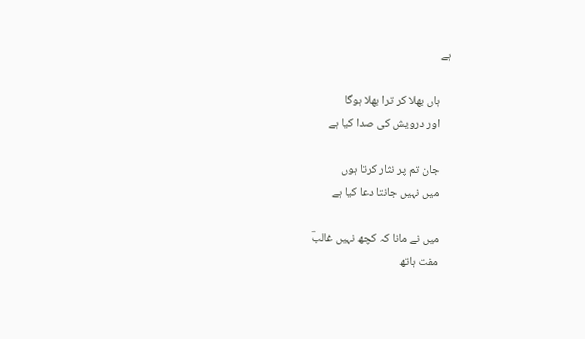ہے

    ہاں بھلا کر ترا بھلا ہوگا
    اور درویش کی صدا کیا ہے

    جان تم پر نثار کرتا ہوں
    میں نہیں جانتا دعا کیا ہے

    میں نے مانا کہ کچھ نہیں غالبؔ
    مفت ہاتھ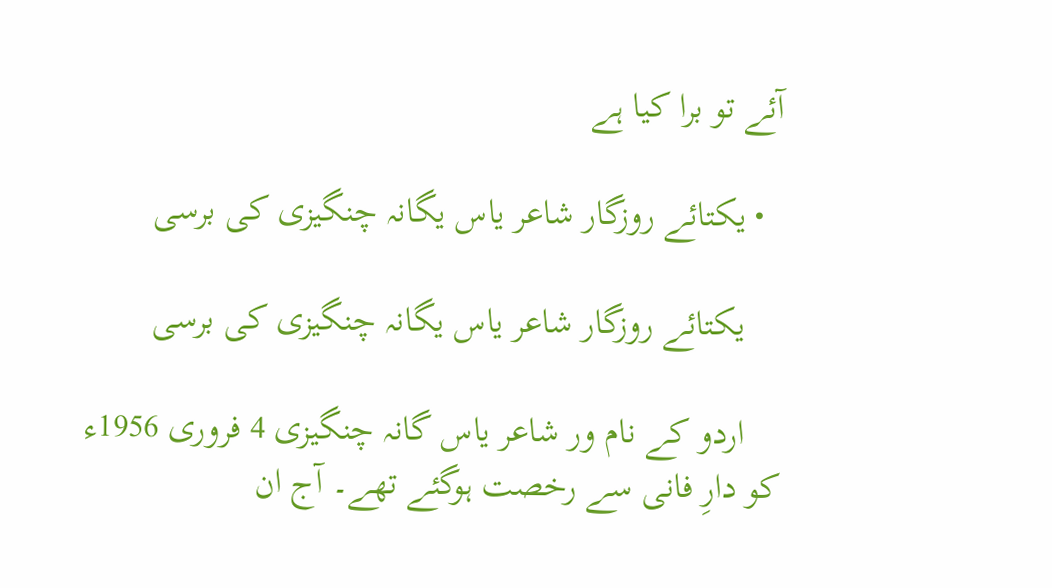آئے تو برا کیا ہے

  • یکتائے روزگار شاعر یاس یگانہ چنگیزی کی برسی

    یکتائے روزگار شاعر یاس یگانہ چنگیزی کی برسی

    اردو کے نام ور شاعر یاس گانہ چنگیزی 4 فروری 1956ء کو دارِ فانی سے رخصت ہوگئے تھے۔ آج ان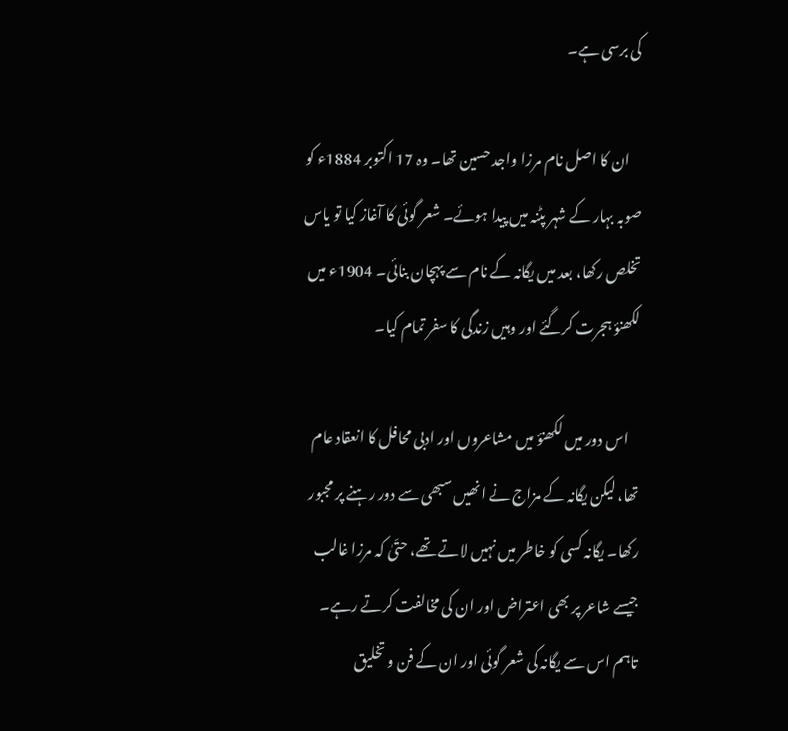کی برسی ہے۔

    ان کا اصل نام مرزا واجد حسین تھا۔ وہ 17 اکتوبر 1884ء کو صوبہ بہار کے شہر پٹنہ میں پیدا ہوئے۔ شعر گوئی کا آغاز کیا تو یاس تخلص رکھا، بعد میں یگانہ کے نام سے پہچان بنائی۔ 1904ء میں لکھنؤ ہجرت کرگئے اور وہیں زندگی کا سفر تمام کیا۔

    اس دور میں لکھنؤ میں مشاعروں اور ادبی محافل کا انعقاد عام تھا، لیکن یگانہ کے مزاج نے انھیں سبھی سے دور رہنے پر مجبور رکھا۔ یگانہ کسی کو خاطر میں نہیں لاتے تھے، حتّیٰ کہ مرزا غالب جیسے شاعر پر بھی اعتراض اور ان کی مخالفت کرتے رہے۔ تاہم اس سے یگانہ کی شعر گوئی اور ان کے فن و تخلیق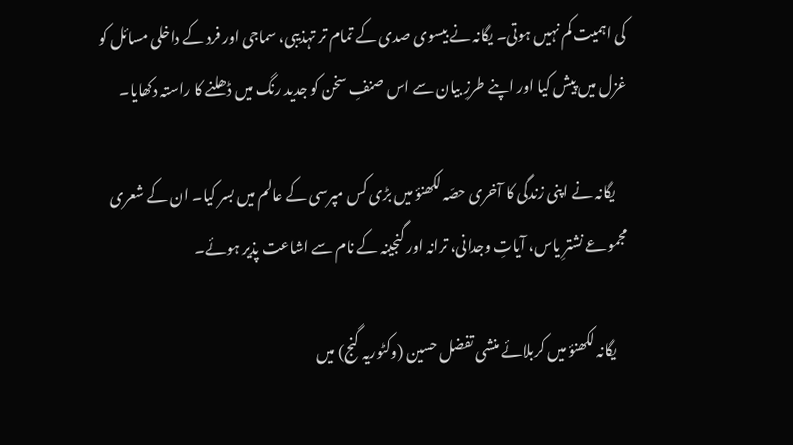کی اہمیت کم نہیں‌ ہوتی۔ یگانہ نے بیسوی صدی کے تمام تر تہذیبی، سماجی اور فرد کے داخلی مسائل کو غزل میں‌ پیش کیا اور اپنے طرزِ‌ بیان سے اس صنفِ سخن کو جدید رنگ میں‌ ڈھلنے کا راستہ دکھایا۔

    یگانہ نے اپنی زندگی کا آخری حصّہ لکھنؤ میں بڑی کس مپرسی کے عالم میں بسر کیا۔ ان کے شعری مجموعے نشترِ یاس، آیاتِ وجدانی، ترانہ اور گنجینہ کے نام سے اشاعت پذیر ہوئے۔

    یگانہ لکھنؤ میں کربلائے منشی تفضل حسین (وکٹوریہ گنج) میں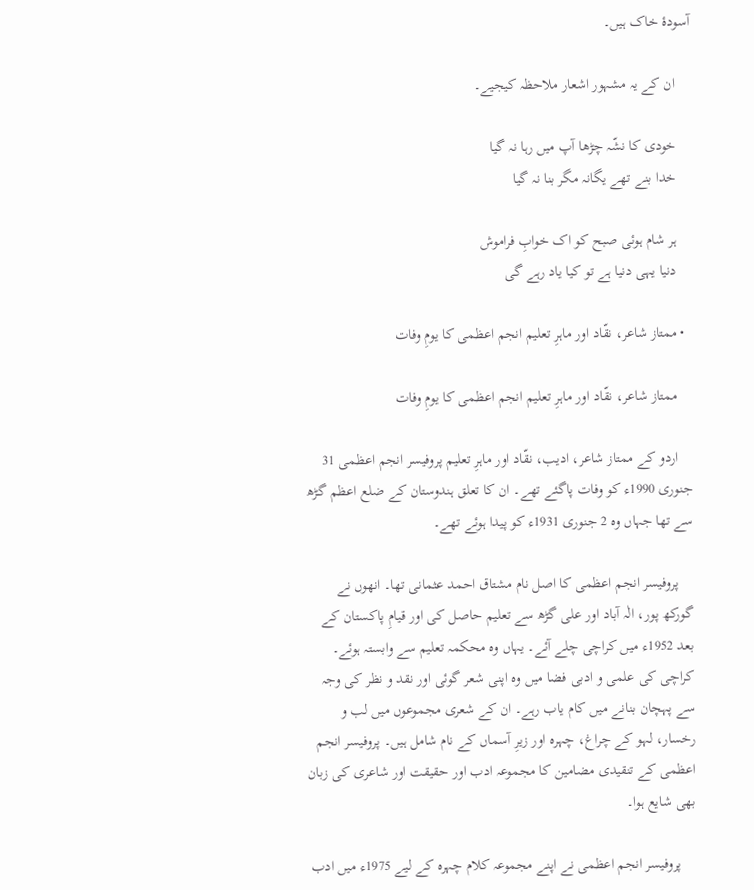آسودۂ خاک ہیں۔

    ان کے یہ مشہور اشعار ملاحظہ کیجیے۔

    خودی کا نشّہ چڑھا آپ میں رہا نہ گیا
    خدا بنے تھے یگانہ مگر بنا نہ گیا

    ہر شام ہوئی صبح کو اک خوابِ فراموش
    دنیا یہی دنیا ہے تو کیا یاد رہے گی

  • ممتاز شاعر، نقّاد اور ماہرِ تعلیم انجم اعظمی کا یومِ وفات

    ممتاز شاعر، نقّاد اور ماہرِ تعلیم انجم اعظمی کا یومِ وفات

    اردو کے ممتاز شاعر، ادیب، نقّاد اور ماہرِ تعلیم پروفیسر انجم اعظمی 31 جنوری 1990ء کو وفات پاگئے تھے۔ ان کا تعلق ہندوستان کے ضلع اعظم گڑھ سے تھا جہاں وہ 2 جنوری 1931ء کو پیدا ہوئے تھے۔

    پروفیسر انجم اعظمی کا اصل نام مشتاق احمد عثمانی تھا۔ انھوں نے گورکھ پور، الٰہ آباد اور علی گڑھ سے تعلیم حاصل کی اور قیامِ پاکستان کے بعد 1952ء میں کراچی چلے آئے۔ یہاں وہ محکمہ تعلیم سے وابستہ ہوئے۔ کراچی کی علمی و ادبی فضا میں وہ اپنی شعر گوئی اور نقد و نظر کی وجہ سے پہچان بنانے میں‌ کام یاب رہے۔ ان کے شعری مجموعوں میں لب و رخسار، لہو کے چراغ، چہرہ اور زیرِ آسماں کے نام شامل ہیں۔ پروفیسر انجم اعظمی کے تنقیدی مضامین کا مجموعہ ادب اور حقیقت اور شاعری کی زبان بھی شایع ہوا۔

    پروفیسر انجم اعظمی نے اپنے مجموعہ کلام چہرہ کے لیے 1975ء میں ادب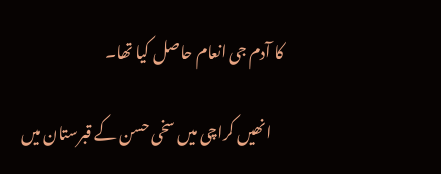کا آدم جی انعام حاصل کیا تھا۔

    انھیں‌ کراچی میں سخی حسن کے قبرستان میں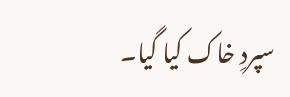سپردِ خاک کیا گیا۔